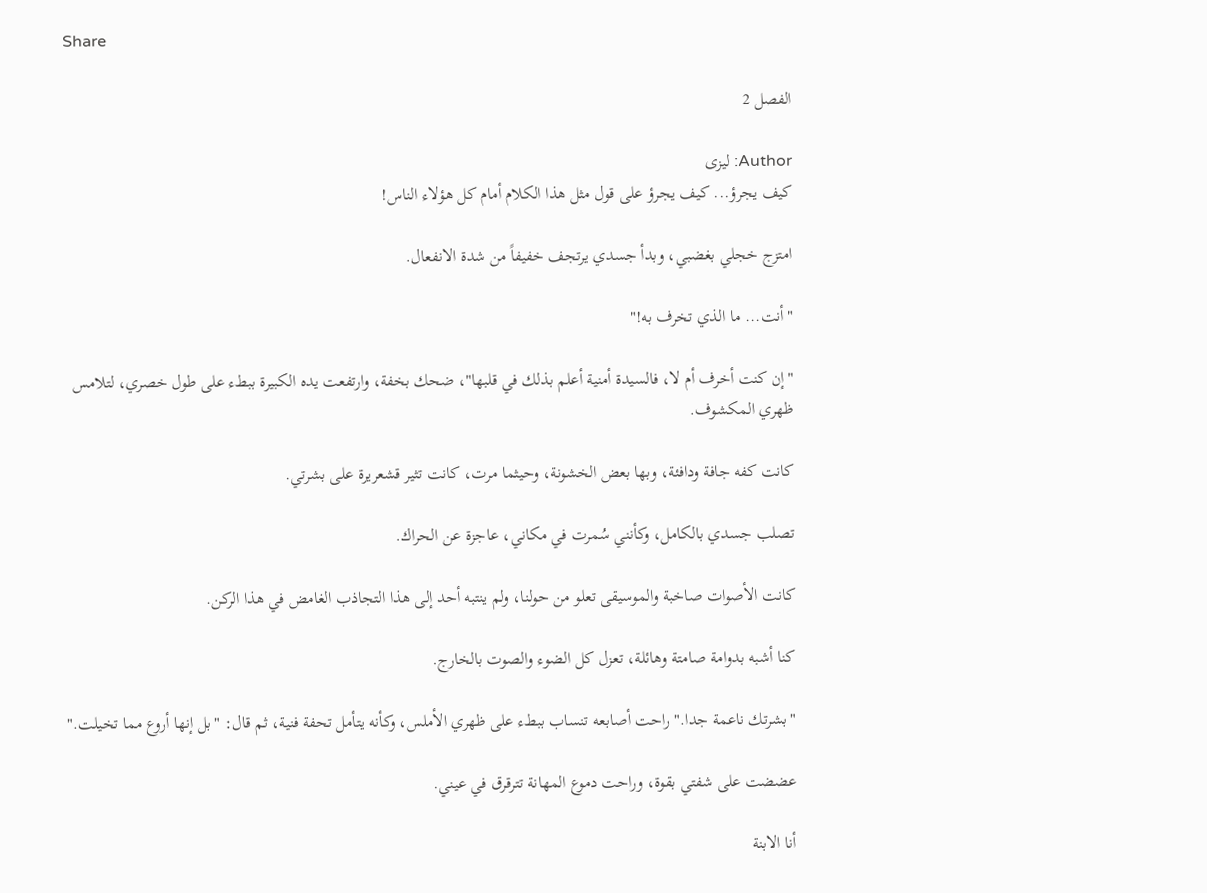Share

الفصل 2

Author: ليزى
كيف يجرؤ... كيف يجرؤ على قول مثل هذا الكلام أمام كل هؤلاء الناس!

امتزج خجلي بغضبي، وبدأ جسدي يرتجف خفيفاً من شدة الانفعال.

"أنت... ما الذي تخرف به!"

"إن كنت أخرف أم لا، فالسيدة أمنية أعلم بذلك في قلبها"، ضحك بخفة، وارتفعت يده الكبيرة ببطء على طول خصري، لتلامس ظهري المكشوف.

كانت كفه جافة ودافئة، وبها بعض الخشونة، وحيثما مرت، كانت تثير قشعريرة على بشرتي.

تصلب جسدي بالكامل، وكأنني سُمرت في مكاني، عاجزة عن الحراك.

كانت الأصوات صاخبة والموسيقى تعلو من حولنا، ولم ينتبه أحد إلى هذا التجاذب الغامض في هذا الركن.

كنا أشبه بدوامة صامتة وهائلة، تعزل كل الضوء والصوت بالخارج.

"بشرتك ناعمة جدا." راحت أصابعه تنساب ببطء على ظهري الأملس، وكأنه يتأمل تحفة فنية، ثم قال: "بل إنها أروع مما تخيلت."

عضضت على شفتي بقوة، وراحت دموع المهانة تترقرق في عيني.

أنا الابنة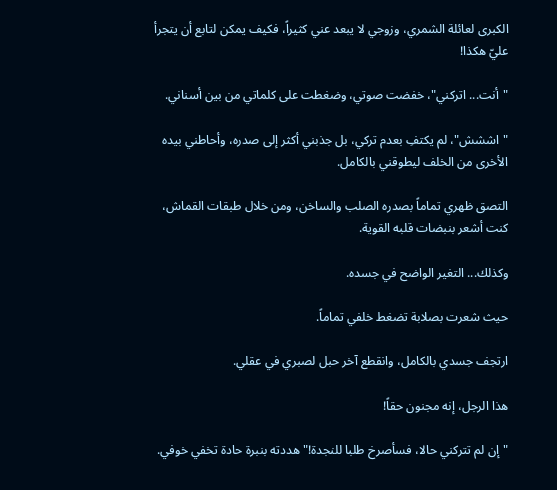الكبرى لعائلة الشمري، وزوجي لا يبعد عني كثيراً، فكيف يمكن لتابع أن يتجرأ عليّ هكذا!

"أنت... اتركني"، خفضت صوتي، وضغطت على كلماتي من بين أسناني.

"اششش"، لم يكتفِ بعدم تركي، بل جذبني أكثر إلى صدره، وأحاطني بيده الأخرى من الخلف ليطوقني بالكامل.

التصق ظهري تماماً بصدره الصلب والساخن، ومن خلال طبقات القماش، كنت أشعر بنبضات قلبه القوية.

وكذلك... التغير الواضح في جسده.

حيث شعرت بصلابة تضغط خلفي تماماً.

ارتجف جسدي بالكامل، وانقطع آخر حبل لصبري في عقلي.

هذا الرجل، إنه مجنون حقاً!

"إن لم تتركني حالا، فسأصرخ طلبا للنجدة!" هددته بنبرة حادة تخفي خوفي.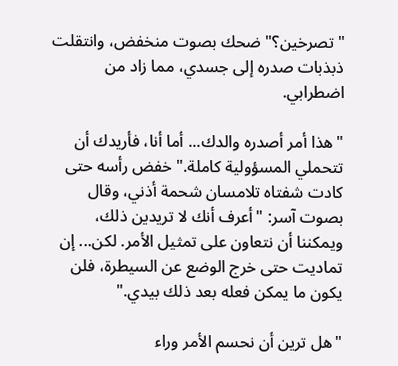"تصرخين؟" ضحك بصوت منخفض، وانتقلت ذبذبات صدره إلى جسدي، مما زاد من اضطرابي.

"هذا أمر أصدره والدك... أما أنا، فأريدك أن تتحملي المسؤولية كاملة." خفض رأسه حتى كادت شفتاه تلامسان شحمة أذني، وقال بصوت آسر: "أعرف أنك لا تريدين ذلك، ويمكننا أن نتعاون على تمثيل الأمر. لكن... إن تماديت حتى خرج الوضع عن السيطرة، فلن يكون ما يمكن فعله بعد ذلك بيدي."

"هل ترين أن نحسم الأمر وراء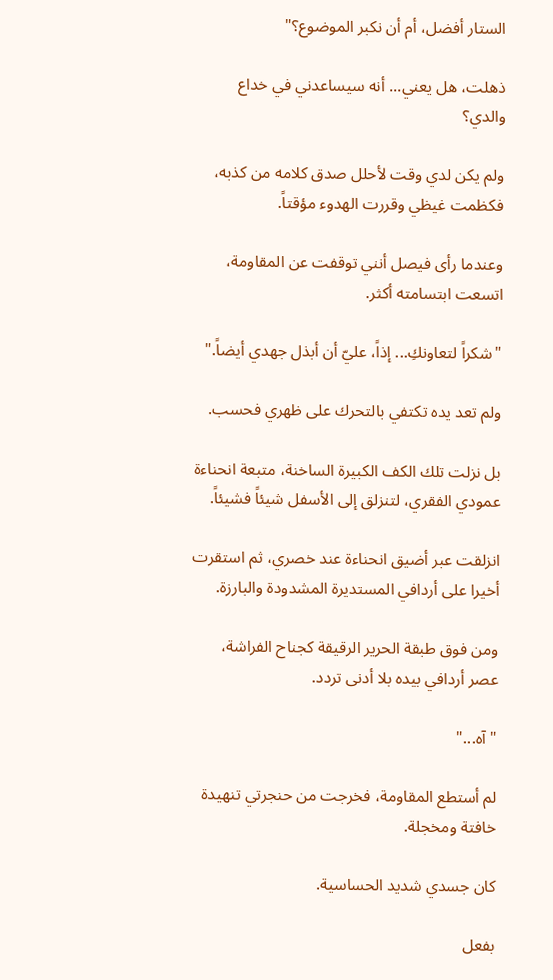الستار أفضل، أم أن نكبر الموضوع؟"

ذهلت، هل يعني... أنه سيساعدني في خداع والدي؟

ولم يكن لدي وقت لأحلل صدق كلامه من كذبه، فكظمت غيظي وقررت الهدوء مؤقتاً.

وعندما رأى فيصل أنني توقفت عن المقاومة، اتسعت ابتسامته أكثر.

"شكراً لتعاونكِ... إذاً، عليّ أن أبذل جهدي أيضاً."

ولم تعد يده تكتفي بالتحرك على ظهري فحسب.

بل نزلت تلك الكف الكبيرة الساخنة، متبعة انحناءة عمودي الفقري، لتنزلق إلى الأسفل شيئاً فشيئاً.

انزلقت عبر أضيق انحناءة عند خصري، ثم استقرت أخيرا على أردافي المستديرة المشدودة والبارزة.

ومن فوق طبقة الحرير الرقيقة كجناح الفراشة، عصر أردافي بيده بلا أدنى تردد.

"آه..."

لم أستطع المقاومة، فخرجت من حنجرتي تنهيدة خافتة ومخجلة.

كان جسدي شديد الحساسية.

بفعل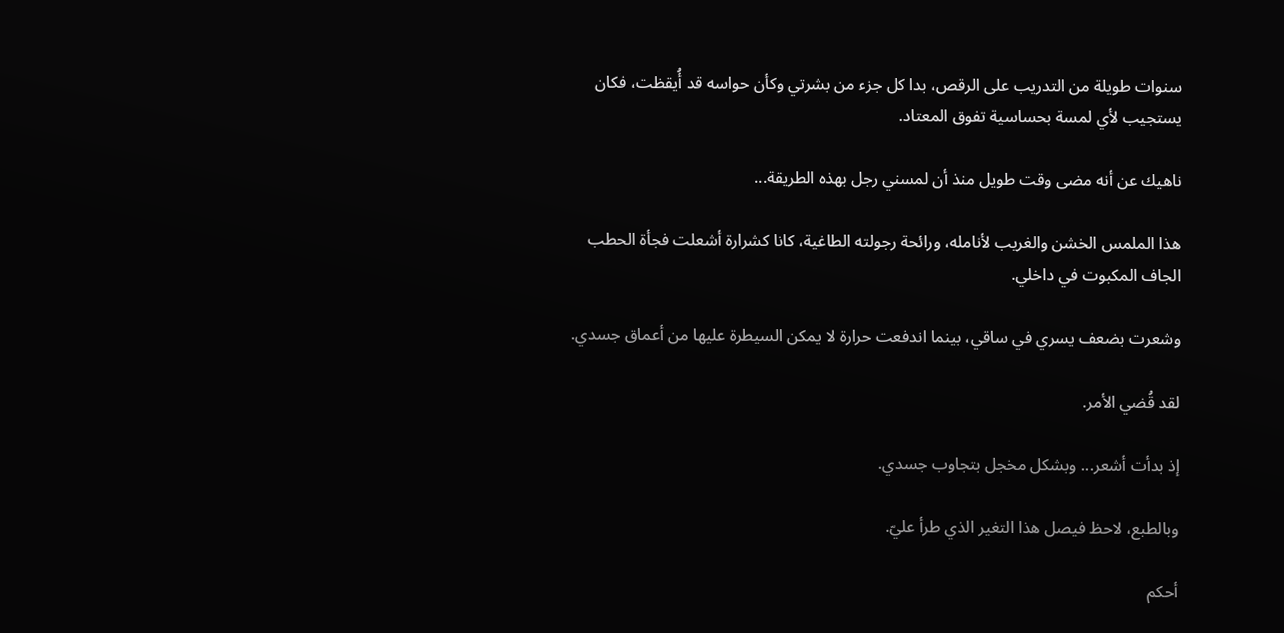سنوات طويلة من التدريب على الرقص، بدا كل جزء من بشرتي وكأن حواسه قد أُيقظت، فكان يستجيب لأي لمسة بحساسية تفوق المعتاد.

ناهيك عن أنه مضى وقت طويل منذ أن لمسني رجل بهذه الطريقة...

هذا الملمس الخشن والغريب لأنامله، ورائحة رجولته الطاغية، كانا كشرارة أشعلت فجأة الحطب الجاف المكبوت في داخلي.

وشعرت بضعف يسري في ساقي، بينما اندفعت حرارة لا يمكن السيطرة عليها من أعماق جسدي.

لقد قُضي الأمر.

إذ بدأت أشعر... وبشكل مخجل بتجاوب جسدي.

وبالطبع، لاحظ فيصل هذا التغير الذي طرأ عليّ.

أحكم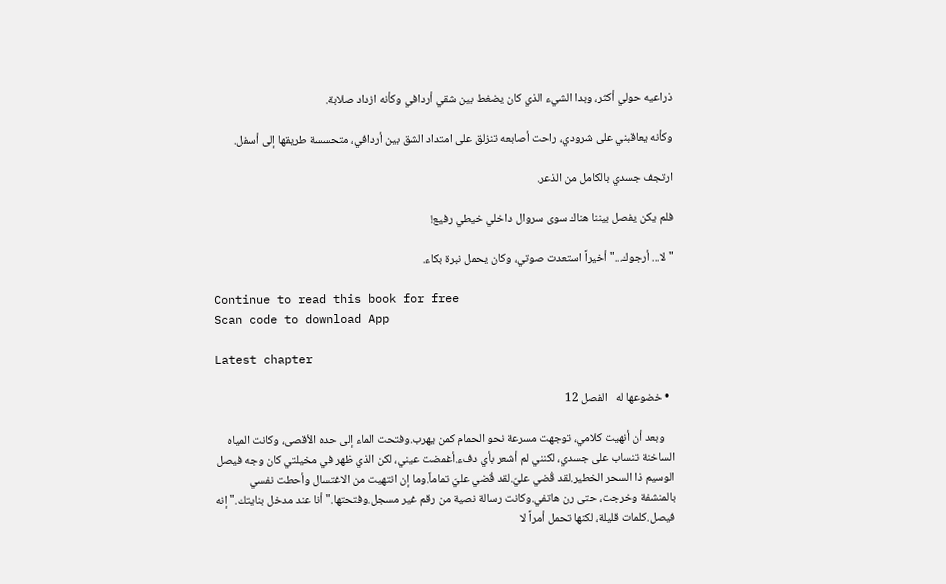ذراعيه حولي أكثر، وبدا الشيء الذي كان يضغط بين شقي أردافي وكأنه ازداد صلابة.

وكأنه يعاقبني على شرودي، راحت أصابعه تنزلق على امتداد الشق بين أردافي، متحسسة طريقها إلى أسفل.

ارتجف جسدي بالكامل من الذعر.

فلم يكن يفصل بيننا هناك سوى سروال داخلي خيطي رفيع!

"لا... أرجوك..." أخيراً استعدت صوتي، وكان يحمل نبرة بكاء.

Continue to read this book for free
Scan code to download App

Latest chapter

  • خضوعها له   الفصل 12

    وبعد أن أنهيت كلامي، توجهت مسرعة نحو الحمام كمن يهرب.وفتحت الماء إلى حده الأقصى، وكانت المياه الساخنة تنساب على جسدي، لكنني لم أشعر بأي دفء.أغمضت عيني، لكن الذي ظهر في مخيلتي كان وجه فيصل الوسيم ذا السحر الخطير.لقد قُضي عليّ.لقد قُضي عليّ تماماً.وما إن انتهيت من الاغتسال وأحطت نفسي بالمنشفة وخرجت، حتى رن هاتفي.وكانت رسالة نصية من رقم غير مسجل.وفتحتها."أنا عند مدخل بنايتك." إنه فيصل.كلمات قليلة، لكنها تحمل أمراً لا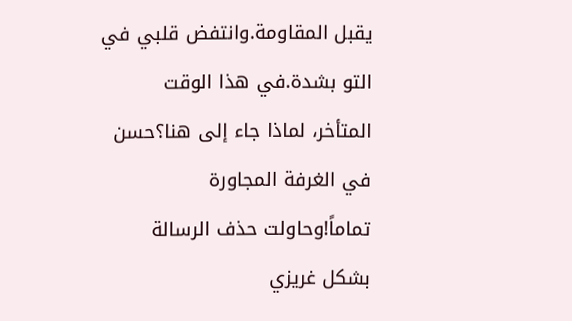يقبل المقاومة.وانتفض قلبي في التو بشدة.في هذا الوقت المتأخر، لماذا جاء إلى هنا؟حسن في الغرفة المجاورة تماماً!وحاولت حذف الرسالة بشكل غريزي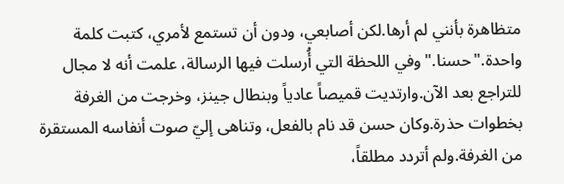متظاهرة بأنني لم أرها.لكن أصابعي، ودون أن تستمع لأمري، كتبت كلمة واحدة."حسنا."وفي اللحظة التي أُرسلت فيها الرسالة، علمت أنه لا مجال للتراجع بعد الآن.وارتديت قميصاً عادياً وبنطال جينز، وخرجت من الغرفة بخطوات حذرة.وكان حسن قد نام بالفعل، وتناهى إليّ صوت أنفاسه المستقرة من الغرفة.ولم أتردد مطلقاً،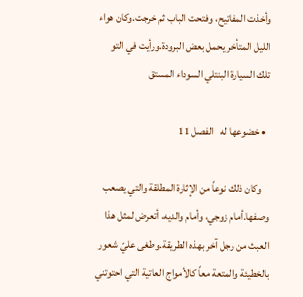وأخذت المفاتيح، وفتحت الباب ثم خرجت.وكان هواء الليل المتأخر يحمل بعض البرودة.ورأيت في التو تلك السيارة البنتلي السوداء المستق

  • خضوعها له   الفصل 11

    وكان ذلك نوعاً من الإثارة المطلقة والتي يصعب وصفها.أمام زوجي، وأمام والديه، أتعرض لمثل هذا العبث من رجل آخر بهذه الطريقة.وطغى عليّ شعور بالخطيئة والمتعة معاً كالأمواج العاتية التي احتوتني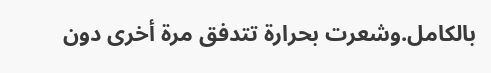بالكامل.وشعرت بحرارة تتدفق مرة أخرى دون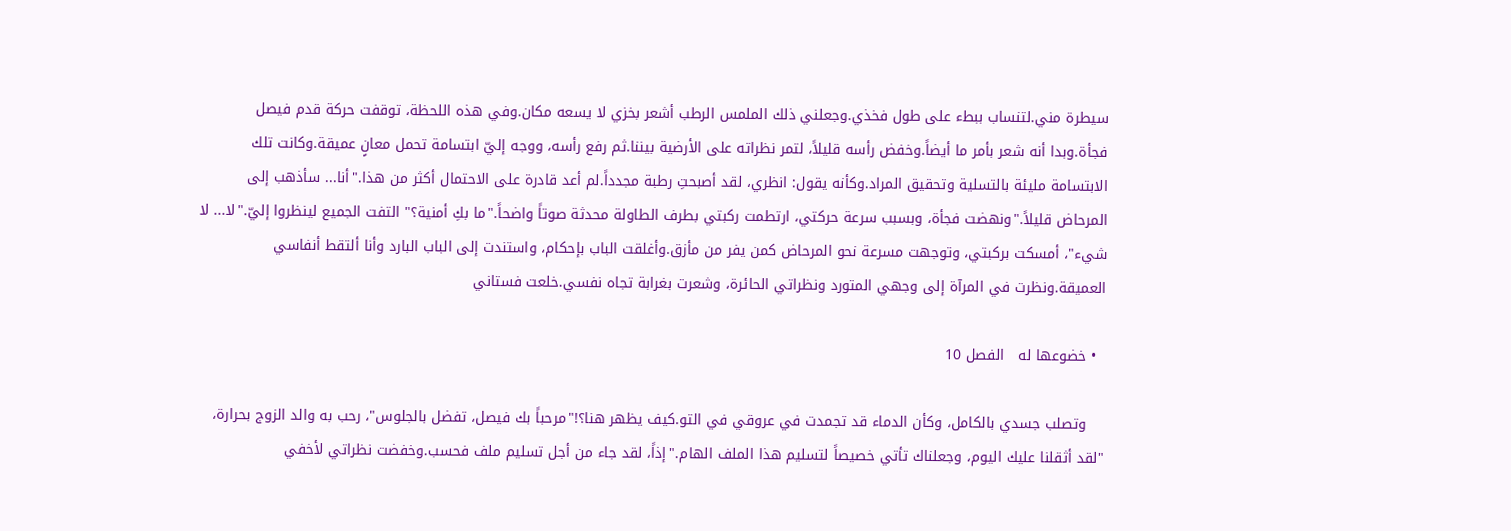سيطرة مني.لتنساب ببطء على طول فخذي.وجعلني ذلك الملمس الرطب أشعر بخزي لا يسعه مكان.وفي هذه اللحظة، توقفت حركة قدم فيصل فجأة.وبدا أنه شعر بأمر ما أيضاً.وخفض رأسه قليلاً، لتمر نظراته على الأرضية بيننا.ثم رفع رأسه، ووجه إليّ ابتسامة تحمل معانٍ عميقة.وكانت تلك الابتسامة مليئة بالتسلية وتحقيق المراد.وكأنه يقول: انظري، لقد أصبحتِ رطبة مجدداً.لم أعد قادرة على الاحتمال أكثر من هذا."أنا... سأذهب إلى المرحاض قليلاً."ونهضت فجأة، وبسبب سرعة حركتي، ارتطمت ركبتي بطرف الطاولة محدثة صوتاً واضحاً."ما بكِ أمنية؟" التفت الجميع لينظروا إليّ."لا... لا شيء"، أمسكت بركبتي، وتوجهت مسرعة نحو المرحاض كمن يفر من مأزق.وأغلقت الباب بإحكام، واستندت إلى الباب البارد وأنا ألتقط أنفاسي العميقة.ونظرت في المرآة إلى وجهي المتورد ونظراتي الحائرة، وشعرت بغرابة تجاه نفسي.خلعت فستاني

  • خضوعها له   الفصل 10

    وتصلب جسدي بالكامل، وكأن الدماء قد تجمدت في عروقي في التو.كيف يظهر هنا؟!"مرحباً بك فيصل، تفضل بالجلوس"، رحب به والد الزوج بحرارة، "لقد أثقلنا عليك اليوم، وجعلناك تأتي خصيصاً لتسليم هذا الملف الهام."إذاً، لقد جاء من أجل تسليم ملف فحسب.وخفضت نظراتي لأخفي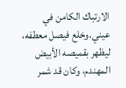الارتباك الكامن في عيني.وخلع فيصل معطفه، ليظهر بقميصه الأبيض المهندم، وكان قد شمر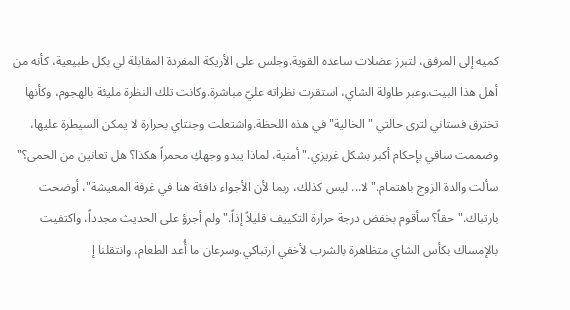كميه إلى المرفق، لتبرز عضلات ساعده القوية.وجلس على الأريكة المفردة المقابلة لي بكل طبيعية، كأنه من أهل هذا البيت.وعبر طاولة الشاي، استقرت نظراته عليّ مباشرة.وكانت تلك النظرة مليئة بالهجوم، وكأنها تخترق فستاني لترى حالتي "الخالية" في هذه اللحظة.واشتعلت وجنتاي بحرارة لا يمكن السيطرة عليها، وضممت ساقي بإحكام أكبر بشكل غريزي."أمنية، لماذا يبدو وجهكِ محمراً هكذا؟ هل تعانين من الحمى؟" سألت والدة الزوج باهتمام."لا... ليس كذلك، ربما لأن الأجواء دافئة هنا في غرفة المعيشة"، أوضحت بارتباك."حقاً؟ سأقوم بخفض درجة حرارة التكييف قليلاً إذاً."ولم أجرؤ على الحديث مجدداً، واكتفيت بالإمساك بكأس الشاي متظاهرة بالشرب لأخفي ارتباكي.وسرعان ما أُعد الطعام، وانتقلنا إ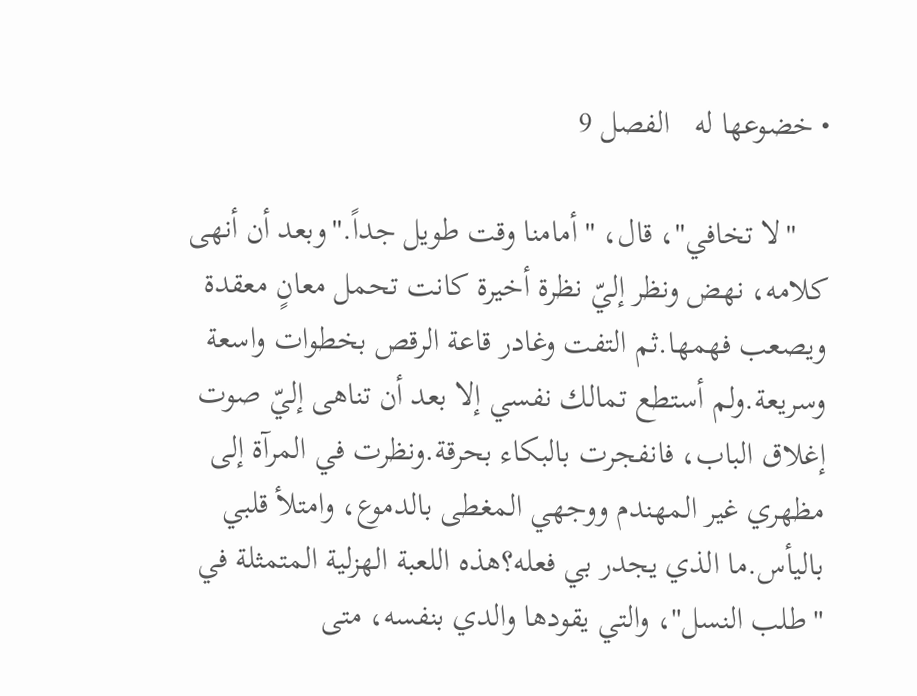• خضوعها له   الفصل 9

    "لا تخافي"، قال، "أمامنا وقت طويل جداً."وبعد أن أنهى كلامه، نهض ونظر إليّ نظرة أخيرة كانت تحمل معانٍ معقدة ويصعب فهمها.ثم التفت وغادر قاعة الرقص بخطوات واسعة وسريعة.ولم أستطع تمالك نفسي إلا بعد أن تناهى إليّ صوت إغلاق الباب، فانفجرت بالبكاء بحرقة.ونظرت في المرآة إلى مظهري غير المهندم ووجهي المغطى بالدموع، وامتلأ قلبي باليأس.ما الذي يجدر بي فعله؟هذه اللعبة الهزلية المتمثلة في "طلب النسل"، والتي يقودها والدي بنفسه، متى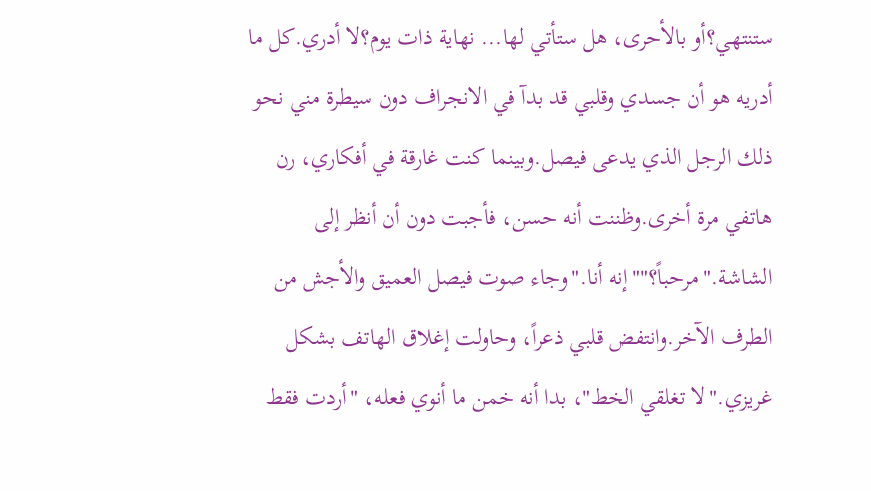ستنتهي؟أو بالأحرى، هل ستأتي لها... نهاية ذات يوم؟لا أدري.كل ما أدريه هو أن جسدي وقلبي قد بدآ في الانجراف دون سيطرة مني نحو ذلك الرجل الذي يدعى فيصل.وبينما كنت غارقة في أفكاري، رن هاتفي مرة أخرى.وظننت أنه حسن، فأجبت دون أن أنظر إلى الشاشة."مرحباً؟""إنه أنا."وجاء صوت فيصل العميق والأجش من الطرف الآخر.وانتفض قلبي ذعراً، وحاولت إغلاق الهاتف بشكل غريزي."لا تغلقي الخط"، بدا أنه خمن ما أنوي فعله، "أردت فقط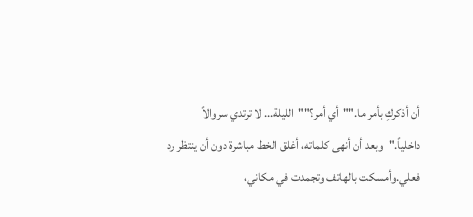أن أذكركِ بأمر ما.""أي أمر؟""الليلة... لا ترتدي سروالاً داخلياً."وبعد أن أنهى كلماته، أغلق الخط مباشرة دون أن ينتظر رد فعلي.وأمسكت بالهاتف وتجمدت في مكاني،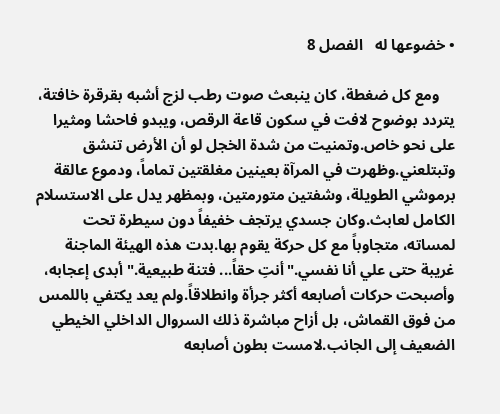• خضوعها له   الفصل 8

    ومع كل ضغطة، كان ينبعث صوت رطب لزج أشبه بقرقرة خافتة، يتردد بوضوح لافت في سكون قاعة الرقص، ويبدو فاحشا ومثيرا على نحو خاص.وتمنيت من شدة الخجل لو أن الأرض تنشق وتبتلعني.وظهرت في المرآة بعينين مغلقتين تماماً، ودموع عالقة برموشي الطويلة، وشفتين متورمتين، وبمظهر يدل على الاستسلام الكامل لعابث.وكان جسدي يرتجف خفيفاً دون سيطرة تحت لمساته، متجاوباً مع كل حركة يقوم بها.بدت هذه الهيئة الماجنة غريبة حتى علي أنا نفسي."أنتِ حقاً... فتنة طبيعية."أبدى إعجابه، وأصبحت حركات أصابعه أكثر جرأة وانطلاقاً.ولم يعد يكتفي باللمس من فوق القماش، بل أزاح مباشرة ذلك السروال الداخلي الخيطي الضعيف إلى الجانب.لامست بطون أصابعه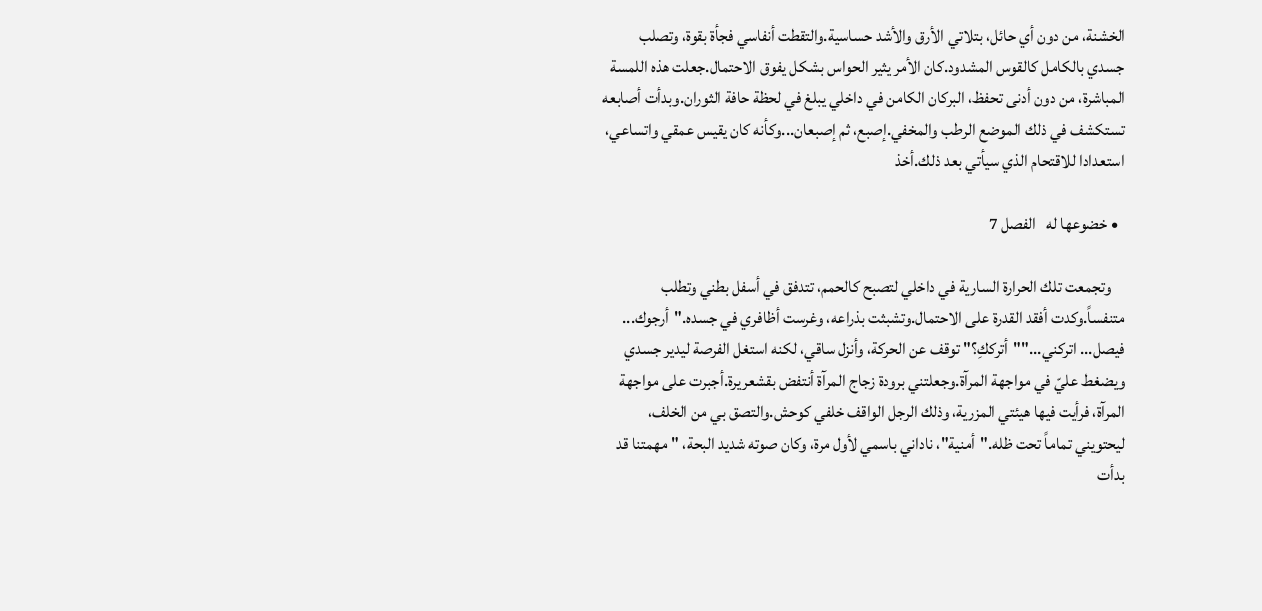الخشنة، من دون أي حائل، بتلاتي الأرق والأشد حساسية.والتقطت أنفاسي فجأة بقوة، وتصلب جسدي بالكامل كالقوس المشدود.كان الأمر يثير الحواس بشكل يفوق الاحتمال.جعلت هذه اللمسة المباشرة، من دون أدنى تحفظ، البركان الكامن في داخلي يبلغ في لحظة حافة الثوران.وبدأت أصابعه تستكشف في ذلك الموضع الرطب والمخفي.إصبع، ثم إصبعان...وكأنه كان يقيس عمقي واتساعي، استعدادا للاقتحام الذي سيأتي بعد ذلك.أخذ

  • خضوعها له   الفصل 7

    وتجمعت تلك الحرارة السارية في داخلي لتصبح كالحمم، تتدفق في أسفل بطني وتطلب متنفساً.وكدت أفقد القدرة على الاحتمال.وتشبثت بذراعه، وغرست أظافري في جسده."أرجوك... فيصل... اتركني...""أترككِ؟" توقف عن الحركة، وأنزل ساقي، لكنه استغل الفرصة ليدير جسدي ويضغط عليّ في مواجهة المرآة.وجعلتني برودة زجاج المرآة أنتفض بقشعريرة.أجبرت على مواجهة المرآة، فرأيت فيها هيئتي المزرية، وذلك الرجل الواقف خلفي كوحش.والتصق بي من الخلف، ليحتويني تماماً تحت ظله."أمنية"، ناداني باسمي لأول مرة، وكان صوته شديد البحة، "مهمتنا قد بدأت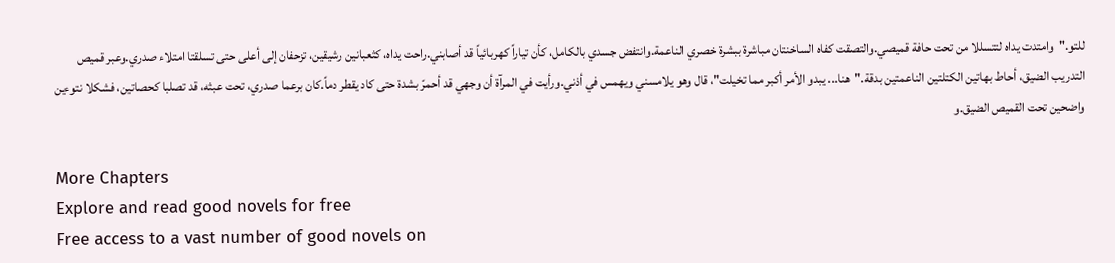للتو."وامتدت يداه لتتسللا من تحت حافة قميصي.والتصقت كفاه الساخنتان مباشرة ببشرة خصري الناعمة.وانتفض جسدي بالكامل، كأن تياراً كهربائياً قد أصابني.راحت يداه، كثعبانين رشيقين، تزحفان إلى أعلى حتى تسلقتا امتلاء صدري.وعبر قميص التدريب الضيق، أحاط بهاتين الكتلتين الناعمتين بدقة."هنا... يبدو الأمر أكبر مما تخيلت"، قال وهو يلامسني ويهمس في أذني.ورأيت في المرآة أن وجهي قد أحمرّ بشدة حتى كاد يقطر دماً.كان برعما صدري، تحت عبثه، قد تصلبا كحصاتين، فشكلا نتوءين واضحين تحت القميص الضيق.و

More Chapters
Explore and read good novels for free
Free access to a vast number of good novels on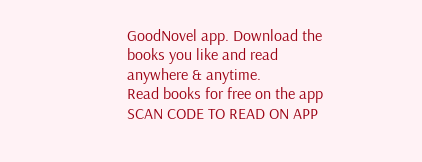GoodNovel app. Download the books you like and read anywhere & anytime.
Read books for free on the app
SCAN CODE TO READ ON APP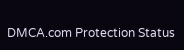DMCA.com Protection Status